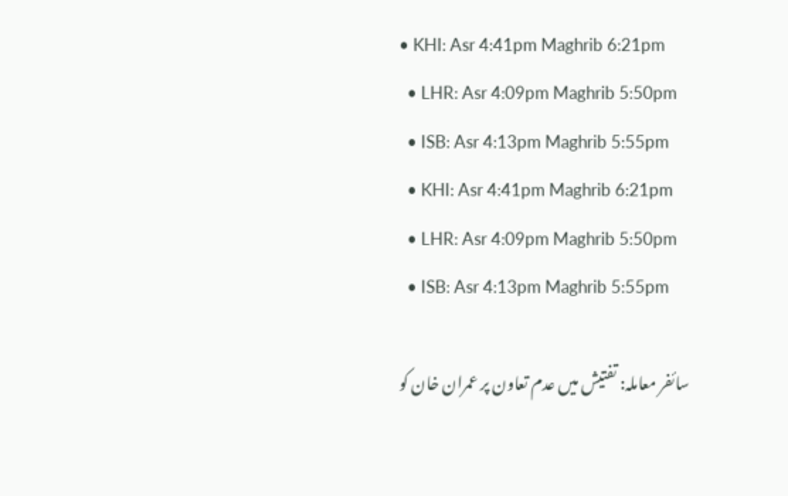• KHI: Asr 4:41pm Maghrib 6:21pm
  • LHR: Asr 4:09pm Maghrib 5:50pm
  • ISB: Asr 4:13pm Maghrib 5:55pm
  • KHI: Asr 4:41pm Maghrib 6:21pm
  • LHR: Asr 4:09pm Maghrib 5:50pm
  • ISB: Asr 4:13pm Maghrib 5:55pm

سائفر معاملہ: تفتیش میں عدم تعاون پر عمران خان کو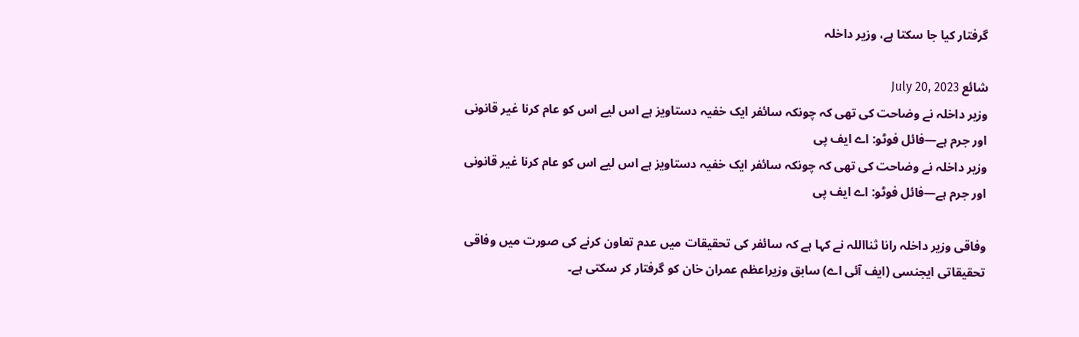گرفتار کیا جا سکتا ہے، وزیر داخلہ

شائع July 20, 2023
وزیر داخلہ نے وضاحت کی تھی کہ چونکہ سائفر ایک خفیہ دستاویز ہے اس لیے اس کو عام کرنا غیر قانونی اور جرم ہے—فائل فوٹو: اے ایف پی
وزیر داخلہ نے وضاحت کی تھی کہ چونکہ سائفر ایک خفیہ دستاویز ہے اس لیے اس کو عام کرنا غیر قانونی اور جرم ہے—فائل فوٹو: اے ایف پی

وفاقی وزیر داخلہ رانا ثنااللہ نے کہا ہے کہ سائفر کی تحقیقات میں عدم تعاون کرنے کی صورت میں وفاقی تحقیقاتی ایجنسی (ایف آئی اے) سابق وزیراعظم عمران خان کو گرفتار کر سکتی ہے۔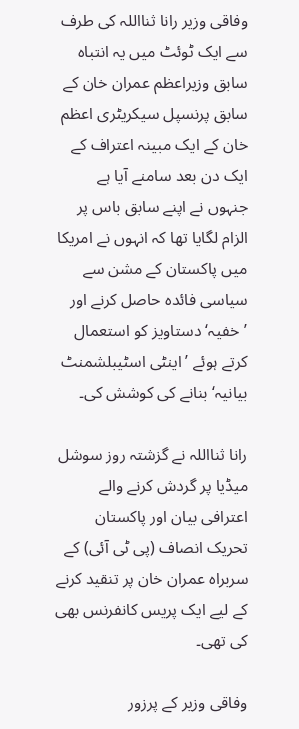وفاقی وزیر رانا ثنااللہ کی طرف سے ایک ٹوئٹ میں یہ انتباہ سابق وزیراعظم عمران خان کے سابق پرنسپل سیکریٹری اعظم خان کے ایک مبینہ اعتراف کے ایک دن بعد سامنے آیا ہے جنہوں نے اپنے سابق باس پر الزام لگایا تھا کہ انہوں نے امریکا میں پاکستان کے مشن سے سیاسی فائدہ حاصل کرنے اور ’خفیہ‘ دستاویز کو استعمال کرتے ہوئے ’اینٹی اسٹیبلشمنٹ بیانیہ‘ بنانے کی کوشش کی۔

رانا ثنااللہ نے گزشتہ روز سوشل میڈیا پر گردش کرنے والے اعترافی بیان اور پاکستان تحریک انصاف (پی ٹی آئی) کے سربراہ عمران خان پر تنقید کرنے کے لیے ایک پریس کانفرنس بھی کی تھی۔

وفاقی وزیر کے پرزور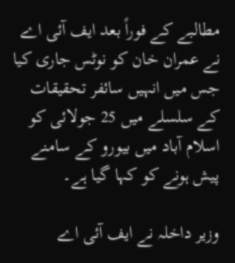مطالبے کے فوراً بعد ایف آئی اے نے عمران خان کو نوٹس جاری کیا جس میں انہیں سائفر تحقیقات کے سلسلے میں 25 جولائی کو اسلام آباد میں بیورو کے سامنے پیش ہونے کو کہا گیا ہے۔

وزیر داخلہ نے ایف آئی اے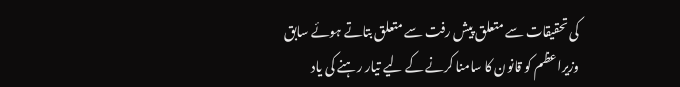کی تحقیقات سے متعلق پیش رفت سے متعلق بتاتے ہوئے سابق وزیراعظم کو قانون کا سامنا کرنے کے لیے تیار رہنے کی یاد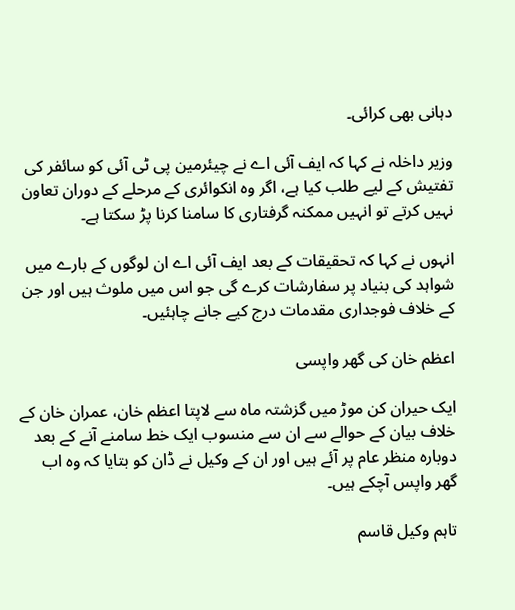دہانی بھی کرائی۔

وزیر داخلہ نے کہا کہ ایف آئی اے نے چیئرمین پی ٹی آئی کو سائفر کی تفتیش کے لیے طلب کیا ہے، اگر وہ انکوائری کے مرحلے کے دوران تعاون نہیں کرتے تو انہیں ممکنہ گرفتاری کا سامنا کرنا پڑ سکتا ہے۔

انہوں نے کہا کہ تحقیقات کے بعد ایف آئی اے ان لوگوں کے بارے میں شواہد کی بنیاد پر سفارشات کرے گی جو اس میں ملوث ہیں اور جن کے خلاف فوجداری مقدمات درج کیے جانے چاہئیں۔

اعظم خان کی گھر واپسی

ایک حیران کن موڑ میں گزشتہ ماہ سے لاپتا اعظم خان، عمران خان کے خلاف بیان کے حوالے سے ان سے منسوب ایک خط سامنے آنے کے بعد دوبارہ منظر عام پر آئے ہیں اور ان کے وکیل نے ڈان کو بتایا کہ وہ اب گھر واپس آچکے ہیں۔

تاہم وکیل قاسم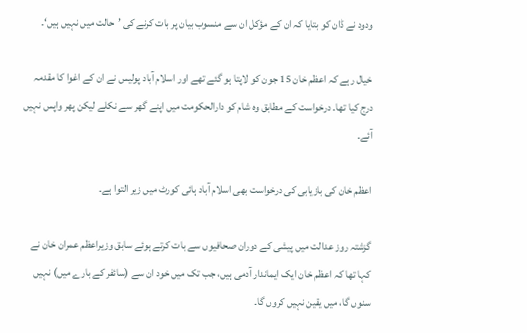ودود نے ڈان کو بتایا کہ ان کے مؤکل ان سے منسوب بیان پر بات کرنے کی ’حالت میں نہیں ہیں‘۔

خیال رہے کہ اعظم خان 15 جون کو لاپتا ہو گئے تھے اور اسلام آباد پولیس نے ان کے اغوا کا مقدمہ درج کیا تھا۔ درخواست کے مطابق وہ شام کو دارالحکومت میں اپنے گھر سے نکلے لیکن پھر واپس نہیں آئے۔

اعظم خان کی بازیابی کی درخواست بھی اسلام آباد ہائی کورٹ میں زیر التوا ہے۔

گزشتہ روز عدالت میں پیشی کے دوران صحافیوں سے بات کرتے ہوئے سابق وزیراعظم عمران خان نے کہا تھا کہ اعظم خان ایک ایماندار آدمی ہیں، جب تک میں خود ان سے (سائفر کے بارے میں) نہیں سنوں گا، میں یقین نہیں کروں گا۔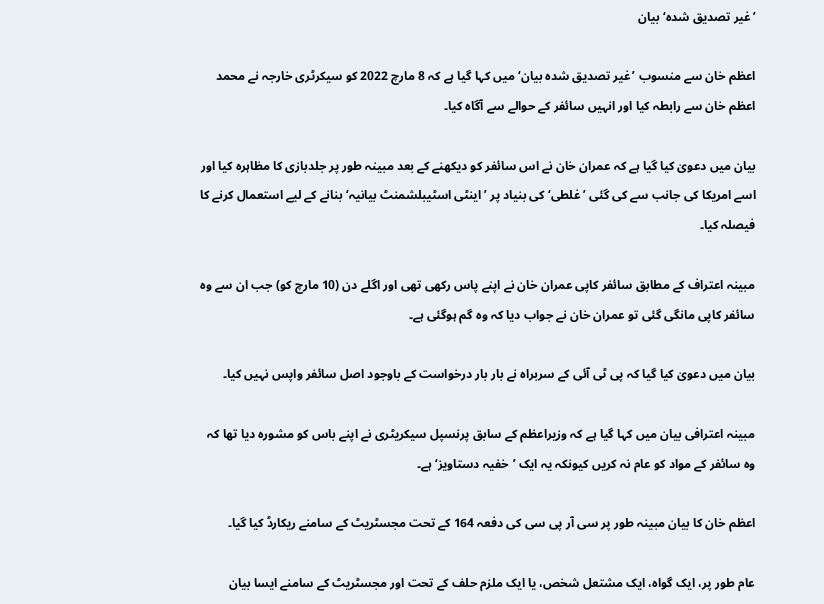’غیر تصدیق شدہ‘ بیان

اعظم خان سے منسوب ’غیر تصدیق شدہ بیان‘ میں کہا گیا ہے کہ 8 مارچ 2022 کو سیکرٹری خارجہ نے محمد اعظم خان سے رابطہ کیا اور انہیں سائفر کے حوالے سے آگاہ کیا۔

بیان میں دعویٰ کیا گیا ہے کہ عمران خان نے اس سائفر کو دیکھنے کے بعد مبینہ طور پر جلدبازی کا مظاہرہ کیا اور اسے امریکا کی جانب سے کی گئی ’غلطی‘ کی بنیاد پر ’اینٹی اسٹیبلشمنٹ بیانیہ‘ بنانے کے لیے استعمال کرنے کا فیصلہ کیا۔

مبینہ اعتراف کے مطابق سائفر کاپی عمران خان نے اپنے پاس رکھی تھی اور اگلے دن (10 مارچ کو) جب ان سے وہ سائفر کاپی مانگی گئی تو عمران خان نے جواب دیا کہ وہ گم ہوگئی ہے۔

بیان میں دعویٰ کیا گیا کہ پی ٹی آئی کے سربراہ نے بار بار درخواست کے باوجود اصل سائفر واپس نہیں کیا۔

مبینہ اعترافی بیان میں کہا گیا ہے کہ وزیراعظم کے سابق پرنسپل سیکریٹری نے اپنے باس کو مشورہ دیا تھا کہ وہ سائفر کے مواد کو عام نہ کریں کیونکہ یہ ایک ’خفیہ دستاویز‘ ہے۔

اعظم خان کا بیان مبینہ طور پر سی آر پی سی کی دفعہ 164 کے تحت مجسٹریٹ کے سامنے ریکارڈ کیا گیا۔

عام طور پر، ایک گواہ، ایک مشتعل شخص، یا ایک ملزم حلف کے تحت اور مجسٹریٹ کے سامنے ایسا بیان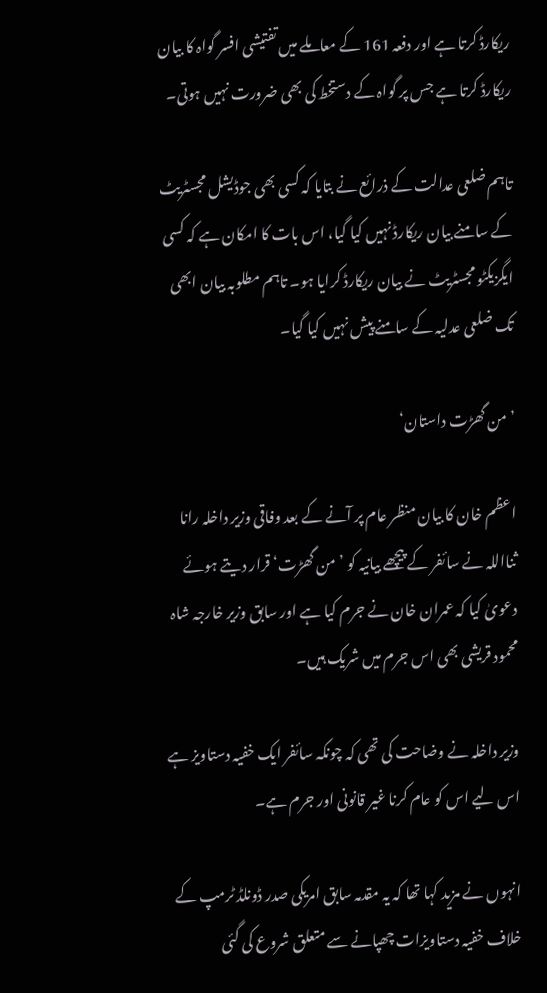ریکارڈ کرتا ہے اور دفعہ 161 کے معاملے میں تفتیشی افسر گواہ کا بیان ریکارڈ کرتا ہے جس پر گواہ کے دستخط کی بھی ضرورت نہیں ہوتی۔

تاہم ضلعی عدالت کے ذرائع نے بتایا کہ کسی بھی جوڈیشل مجسٹریٹ کے سامنے بیان ریکارڈ نہیں کیا گیا، اس بات کا امکان ہے کہ کسی ایگزیکٹو مجسٹریٹ نے بیان ریکارڈ کرایا ہو۔ تاہم مطلوبہ بیان ابھی تک ضلعی عدلیہ کے سامنے پیش نہیں کیا گیا۔

’من گھڑت داستان‘

اعظم خان کا بیان منظر عام پر آنے کے بعد وفاقی وزیر داخلہ رانا ثنااللہ نے سائفر کے پیچھے بیانیہ کو ’من گھڑت‘ قرار دیتے ہوئے دعویٰ کیا کہ عمران خان نے جرم کیا ہے اور سابق وزیر خارجہ شاہ محمود قریشی بھی اس جرم میں شریک ہیں۔

وزیر داخلہ نے وضاحت کی تھی کہ چونکہ سائفر ایک خفیہ دستاویز ہے اس لیے اس کو عام کرنا غیر قانونی اور جرم ہے۔

انہوں نے مزید کہا تھا کہ یہ مقدمہ سابق امریکی صدر ڈونلڈ ٹرمپ کے خلاف خفیہ دستاویزات چھپانے سے متعلق شروع کی گئی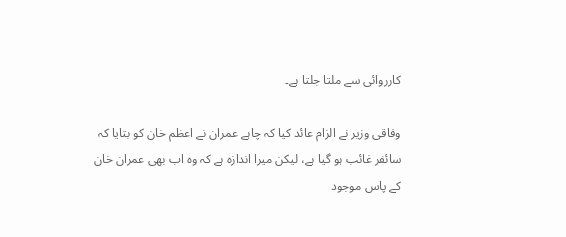کارروائی سے ملتا جلتا ہے۔

وفاقی وزیر نے الزام عائد کیا کہ چاہے عمران نے اعظم خان کو بتایا کہ سائفر غائب ہو گیا ہے، لیکن میرا اندازہ ہے کہ وہ اب بھی عمران خان کے پاس موجود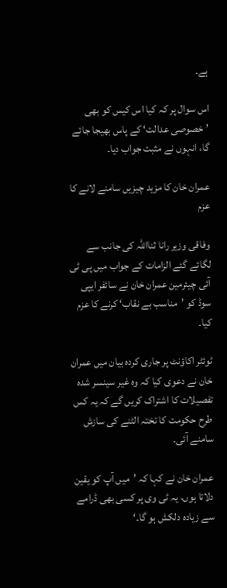ہے۔

اس سوال پر کہ کیا اس کیس کو بھی ’خصوصی عدالت‘ کے پاس بھیجا جائے گا، انہوں نے مثبت جواب دیا۔

عمران خان کا مزید چیزیں سامنے لانے کا عزم

وفاقی وزیر رانا ثنااللہ کی جانب سے لگائے گئے الزامات کے جواب میں پی ٹی آئی چیئرمین عمران خان نے سائفر ایپی سوڈ کو ’مناسب بے نقاب‘ کرنے کا عزم کیا۔

ٹوئٹر اکاؤنٹ پر جاری کردہ بیان میں عمران خان نے دعوی کیا کہ وہ غیر سینسر شدہ تفصیلات کا اشتراک کریں گے کہ یہ کس طرح حکومت کا تختہ الٹنے کی سازش سامنے آئی۔

عمران خان نے کہا کہ ’میں آپ کو یقین دلاتا ہوں، یہ ٹی وی پر کسی بھی ڈرامے سے زیادہ دلکش ہو گا۔‘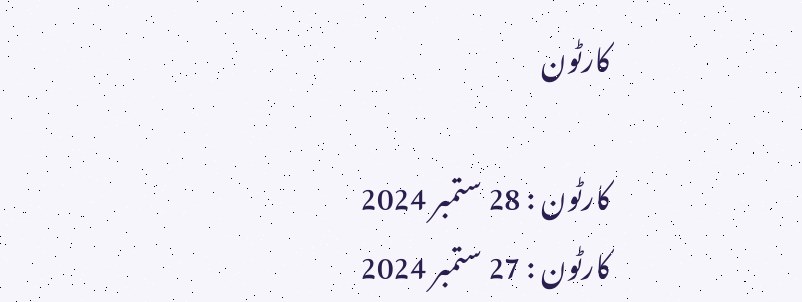کارٹون

کارٹون : 28 ستمبر 2024
کارٹون : 27 ستمبر 2024